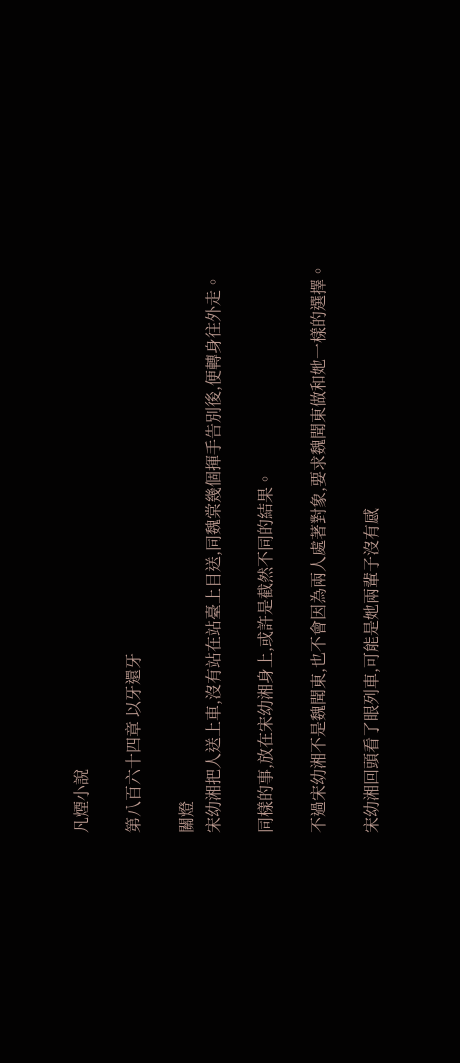凡煙小說

第八百六十四章 以牙還牙

關燈
宋幼湘把人送上車,沒有站在站臺上目送,同魏棠幾個揮手告別後,便轉身往外走。

同樣的事,放在宋幼湘身上,或許是截然不同的結果。

不過宋幼湘不是魏聞東,也不會因為兩人處著對象,要求魏聞東做和她一樣的選擇。

宋幼湘回頭看了眼列車,可能是她兩輩子沒有感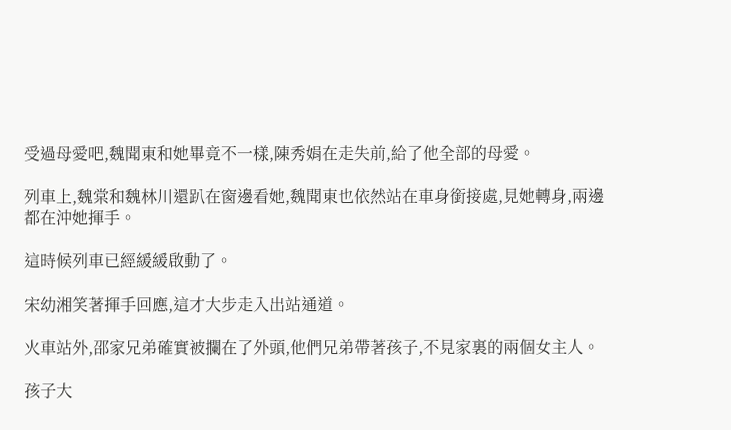受過母愛吧,魏聞東和她畢竟不一樣,陳秀娟在走失前,給了他全部的母愛。

列車上,魏棠和魏林川還趴在窗邊看她,魏聞東也依然站在車身銜接處,見她轉身,兩邊都在沖她揮手。

這時候列車已經緩緩啟動了。

宋幼湘笑著揮手回應,這才大步走入出站通道。

火車站外,邵家兄弟確實被攔在了外頭,他們兄弟帶著孩子,不見家裏的兩個女主人。

孩子大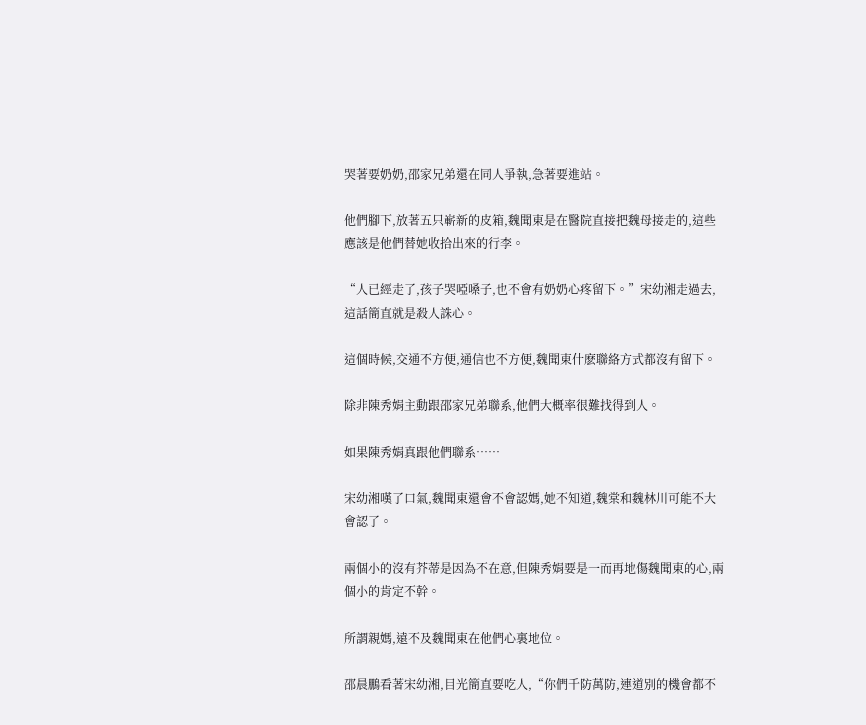哭著要奶奶,邵家兄弟還在同人爭執,急著要進站。

他們腳下,放著五只嶄新的皮箱,魏聞東是在醫院直接把魏母接走的,這些應該是他們替她收拾出來的行李。

“人已經走了,孩子哭啞嗓子,也不會有奶奶心疼留下。”宋幼湘走過去,這話簡直就是殺人誅心。

這個時候,交通不方便,通信也不方便,魏聞東什麽聯絡方式都沒有留下。

除非陳秀娟主動跟邵家兄弟聯系,他們大概率很難找得到人。

如果陳秀娟真跟他們聯系……

宋幼湘嘆了口氣,魏聞東還會不會認媽,她不知道,魏棠和魏林川可能不大會認了。

兩個小的沒有芥蒂是因為不在意,但陳秀娟要是一而再地傷魏聞東的心,兩個小的肯定不幹。

所謂親媽,遠不及魏聞東在他們心裏地位。

邵晨鵬看著宋幼湘,目光簡直要吃人,“你們千防萬防,連道別的機會都不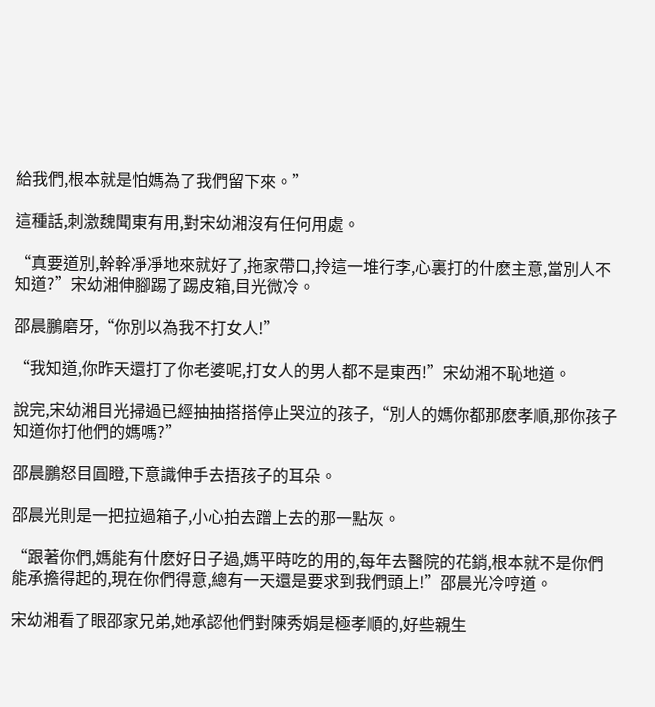給我們,根本就是怕媽為了我們留下來。”

這種話,刺激魏聞東有用,對宋幼湘沒有任何用處。

“真要道別,幹幹凈凈地來就好了,拖家帶口,拎這一堆行李,心裏打的什麽主意,當別人不知道?”宋幼湘伸腳踢了踢皮箱,目光微冷。

邵晨鵬磨牙,“你別以為我不打女人!”

“我知道,你昨天還打了你老婆呢,打女人的男人都不是東西!”宋幼湘不恥地道。

說完,宋幼湘目光掃過已經抽抽搭搭停止哭泣的孩子,“別人的媽你都那麽孝順,那你孩子知道你打他們的媽嗎?”

邵晨鵬怒目圓瞪,下意識伸手去捂孩子的耳朵。

邵晨光則是一把拉過箱子,小心拍去蹭上去的那一點灰。

“跟著你們,媽能有什麽好日子過,媽平時吃的用的,每年去醫院的花銷,根本就不是你們能承擔得起的,現在你們得意,總有一天還是要求到我們頭上!”邵晨光冷哼道。

宋幼湘看了眼邵家兄弟,她承認他們對陳秀娟是極孝順的,好些親生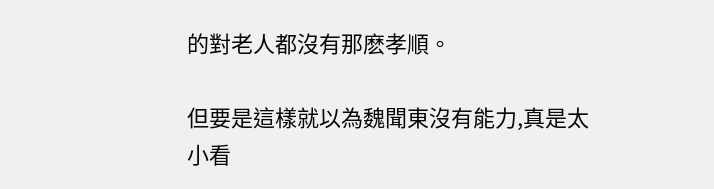的對老人都沒有那麽孝順。

但要是這樣就以為魏聞東沒有能力,真是太小看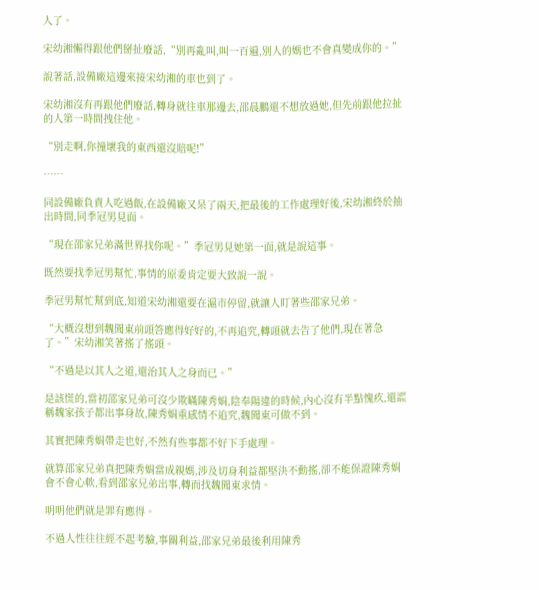人了。

宋幼湘懶得跟他們掰扯廢話,“別再亂叫,叫一百遍,別人的媽也不會真變成你的。”

說著話,設備廠這邊來接宋幼湘的車也到了。

宋幼湘沒有再跟他們廢話,轉身就往車那邊去,邵晨鵬還不想放過她,但先前跟他拉扯的人第一時間拽住他。

“別走啊,你撞壞我的東西還沒賠呢!”

……

同設備廠負責人吃過飯,在設備廠又呆了兩天,把最後的工作處理好後,宋幼湘終於抽出時間,同季冠男見面。

“現在邵家兄弟滿世界找你呢。”季冠男見她第一面,就是說這事。

既然要找季冠男幫忙,事情的原委肯定要大致說一說。

季冠男幫忙幫到底,知道宋幼湘還要在滬市停留,就讓人盯著些邵家兄弟。

“大概沒想到魏聞東前頭答應得好好的,不再追究,轉頭就去告了他們,現在著急了。”宋幼湘笑著搖了搖頭。

“不過是以其人之道,還治其人之身而已。”

是該慌的,當初邵家兄弟可沒少欺瞞陳秀娟,陰奉陽違的時候,內心沒有半點愧疚,還謊稱魏家孩子都出事身故,陳秀娟重感情不追究,魏聞東可做不到。

其實把陳秀娟帶走也好,不然有些事都不好下手處理。

就算邵家兄弟真把陳秀娟當成親媽,涉及切身利益都堅決不動搖,卻不能保證陳秀娟會不會心軟,看到邵家兄弟出事,轉而找魏聞東求情。

明明他們就是罪有應得。

不過人性往往經不起考驗,事關利益,邵家兄弟最後利用陳秀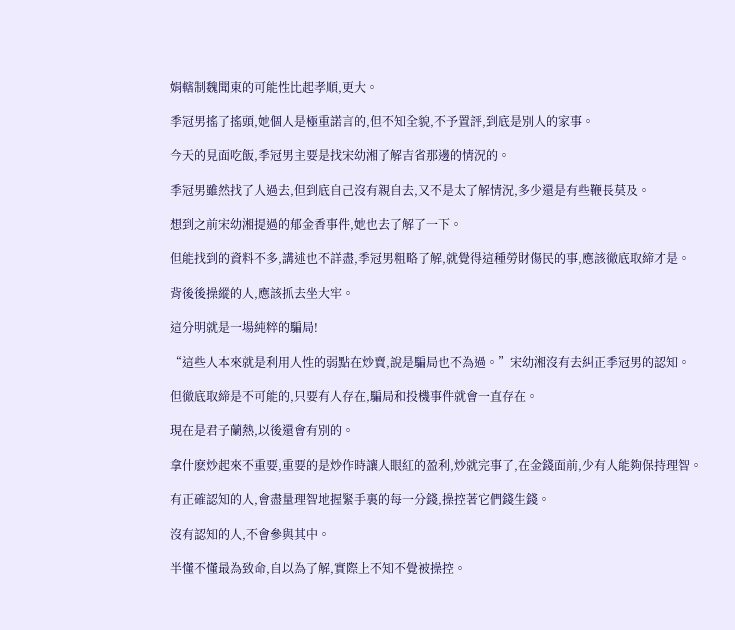娟轄制魏聞東的可能性比起孝順,更大。

季冠男搖了搖頭,她個人是極重諾言的,但不知全貌,不予置評,到底是別人的家事。

今天的見面吃飯,季冠男主要是找宋幼湘了解吉省那邊的情況的。

季冠男雖然找了人過去,但到底自己沒有親自去,又不是太了解情況,多少還是有些鞭長莫及。

想到之前宋幼湘提過的郁金香事件,她也去了解了一下。

但能找到的資料不多,講述也不詳盡,季冠男粗略了解,就覺得這種勞財傷民的事,應該徹底取締才是。

背後後操縱的人,應該抓去坐大牢。

這分明就是一場純粹的騙局!

“這些人本來就是利用人性的弱點在炒賣,說是騙局也不為過。”宋幼湘沒有去糾正季冠男的認知。

但徹底取締是不可能的,只要有人存在,騙局和投機事件就會一直存在。

現在是君子蘭熱,以後還會有別的。

拿什麽炒起來不重要,重要的是炒作時讓人眼紅的盈利,炒就完事了,在金錢面前,少有人能夠保持理智。

有正確認知的人,會盡量理智地握緊手裏的每一分錢,操控著它們錢生錢。

沒有認知的人,不會參與其中。

半懂不懂最為致命,自以為了解,實際上不知不覺被操控。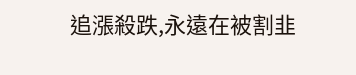追漲殺跌,永遠在被割韭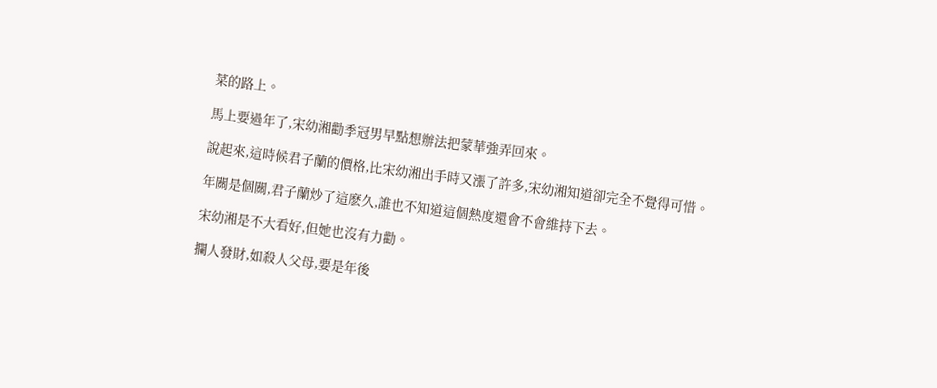菜的路上。

馬上要過年了,宋幼湘勸季冠男早點想辦法把蒙華強弄回來。

說起來,這時候君子蘭的價格,比宋幼湘出手時又漲了許多,宋幼湘知道卻完全不覺得可惜。

年關是個關,君子蘭炒了這麽久,誰也不知道這個熱度還會不會維持下去。

宋幼湘是不大看好,但她也沒有力勸。

攔人發財,如殺人父母,要是年後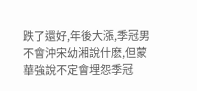跌了還好,年後大漲,季冠男不會沖宋幼湘說什麽,但蒙華強說不定會埋怨季冠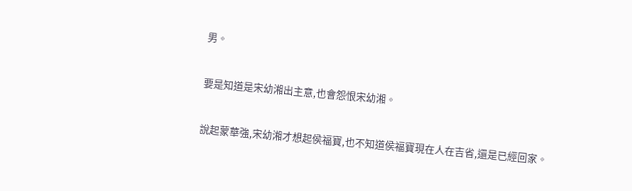男。

要是知道是宋幼湘出主意,也會怨恨宋幼湘。

說起蒙華強,宋幼湘才想起侯福寶,也不知道侯福寶現在人在吉省,還是已經回家。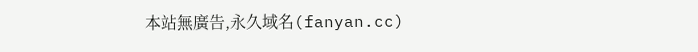本站無廣告,永久域名(fanyan.cc)